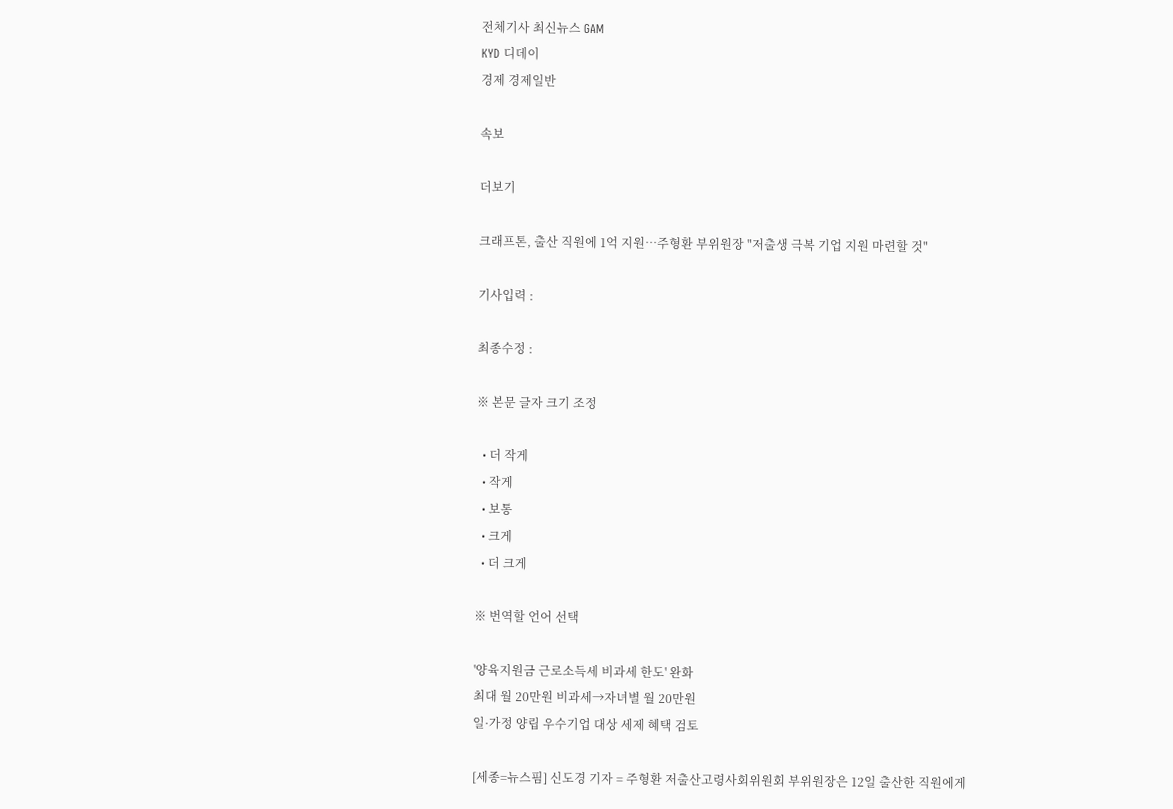전체기사 최신뉴스 GAM
KYD 디데이
경제 경제일반

속보

더보기

크래프톤, 출산 직원에 1억 지원…주형환 부위원장 "저출생 극복 기업 지원 마련할 것"

기사입력 :

최종수정 :

※ 본문 글자 크기 조정

  • 더 작게
  • 작게
  • 보통
  • 크게
  • 더 크게

※ 번역할 언어 선택

'양육지원금 근로소득세 비과세 한도' 완화
최대 월 20만원 비과세→자녀별 월 20만원
일·가정 양립 우수기업 대상 세제 혜택 검토

[세종=뉴스핌] 신도경 기자 = 주형환 저출산고령사회위원회 부위원장은 12일 출산한 직원에게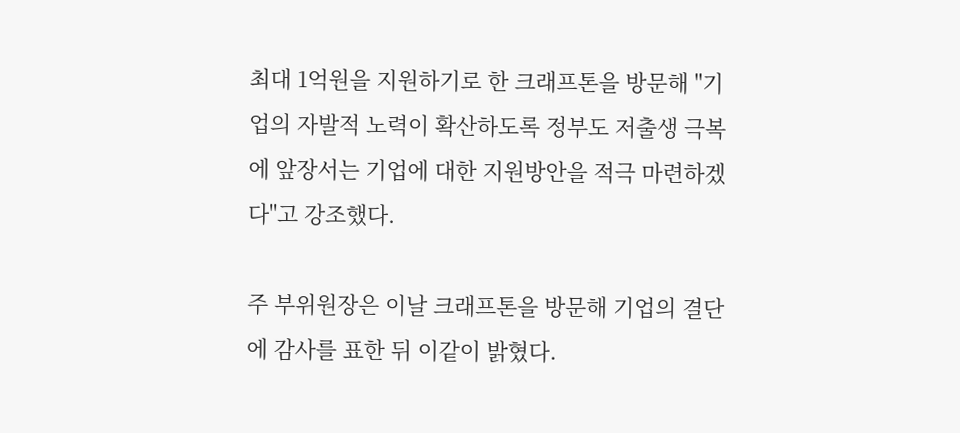최대 1억원을 지원하기로 한 크래프톤을 방문해 "기업의 자발적 노력이 확산하도록 정부도 저출생 극복에 앞장서는 기업에 대한 지원방안을 적극 마련하겠다"고 강조했다.

주 부위원장은 이날 크래프톤을 방문해 기업의 결단에 감사를 표한 뒤 이같이 밝혔다.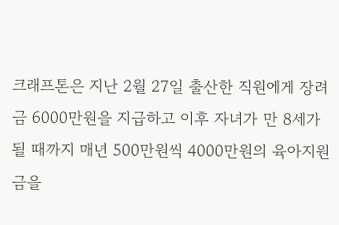크래프톤은 지난 2월 27일 출산한 직원에게 장려금 6000만원을 지급하고 이후 자녀가 만 8세가 될 때까지 매년 500만원씩 4000만원의 육아지원금을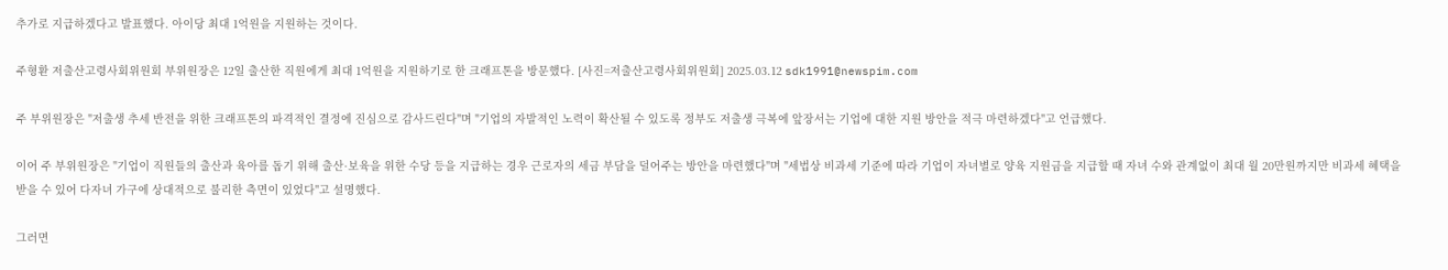추가로 지급하겠다고 발표했다. 아이당 최대 1억원을 지원하는 것이다.

주형환 저출산고령사회위원회 부위원장은 12일 출산한 직원에게 최대 1억원을 지원하기로 한 크래프톤을 방문했다. [사진=저출산고령사회위원회] 2025.03.12 sdk1991@newspim.com

주 부위원장은 "저출생 추세 반전을 위한 크래프톤의 파격적인 결정에 진심으로 감사드린다"며 "기업의 자발적인 노력이 확산될 수 있도록 정부도 저출생 극복에 앞장서는 기업에 대한 지원 방안을 적극 마련하겠다"고 언급했다.

이어 주 부위원장은 "기업이 직원들의 출산과 육아를 돕기 위해 출산·보육을 위한 수당 등을 지급하는 경우 근로자의 세금 부담을 덜어주는 방안을 마련했다"며 "세법상 비과세 기준에 따라 기업이 자녀별로 양육 지원금을 지급할 때 자녀 수와 관계없이 최대 월 20만원까지만 비과세 혜택을 받을 수 있어 다자녀 가구에 상대적으로 불리한 측면이 있었다"고 설명했다.

그러면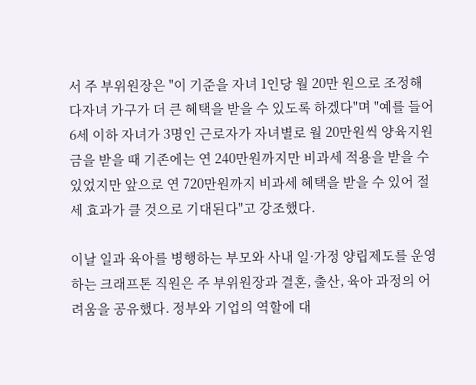서 주 부위원장은 "이 기준을 자녀 1인당 월 20만 원으로 조정해 다자녀 가구가 더 큰 혜택을 받을 수 있도록 하겠다"며 "예를 들어 6세 이하 자녀가 3명인 근로자가 자녀별로 월 20만원씩 양육지원금을 받을 때 기존에는 연 240만원까지만 비과세 적용을 받을 수 있었지만 앞으로 연 720만원까지 비과세 혜택을 받을 수 있어 절세 효과가 클 것으로 기대된다"고 강조했다.

이날 일과 육아를 병행하는 부모와 사내 일·가정 양립제도를 운영하는 크래프톤 직원은 주 부위원장과 결혼, 출산, 육아 과정의 어려움을 공유했다. 정부와 기업의 역할에 대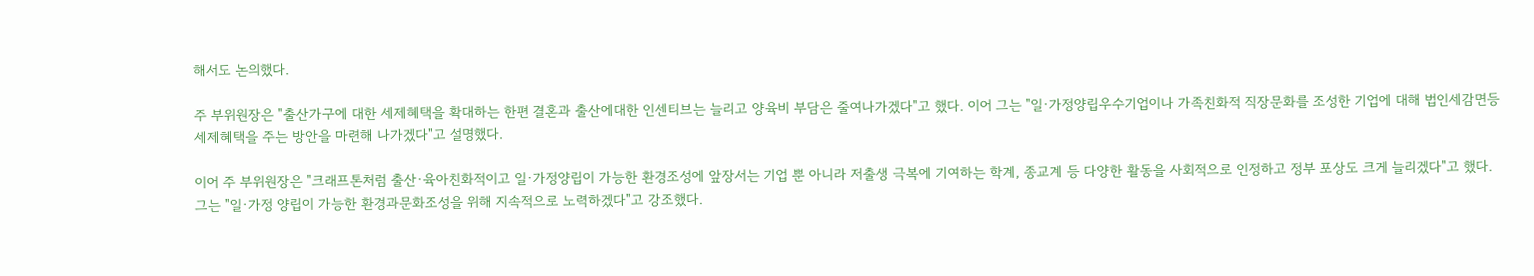해서도 논의했다.

주 부위원장은 "출산가구에 대한 세제혜택을 확대하는 한편 결혼과 출산에대한 인센티브는 늘리고 양육비 부담은 줄여나가겠다"고 했다. 이어 그는 "일·가정양립우수기업이나 가족친화적 직장문화를 조성한 기업에 대해 법인세감면등 세제혜택을 주는 방안을 마련해 나가겠다"고 설명했다.

이어 주 부위원장은 "크래프톤처럼 출산·육아친화적이고 일·가정양립이 가능한 환경조성에 앞장서는 기업 뿐 아니라 저출생 극복에 기여하는 학계, 종교계 등 다양한 활동을 사회적으로 인정하고 정부 포상도 크게 늘리겠다"고 했다. 그는 "일·가정 양립이 가능한 환경과문화조성을 위해 지속적으로 노력하겠다"고 강조했다.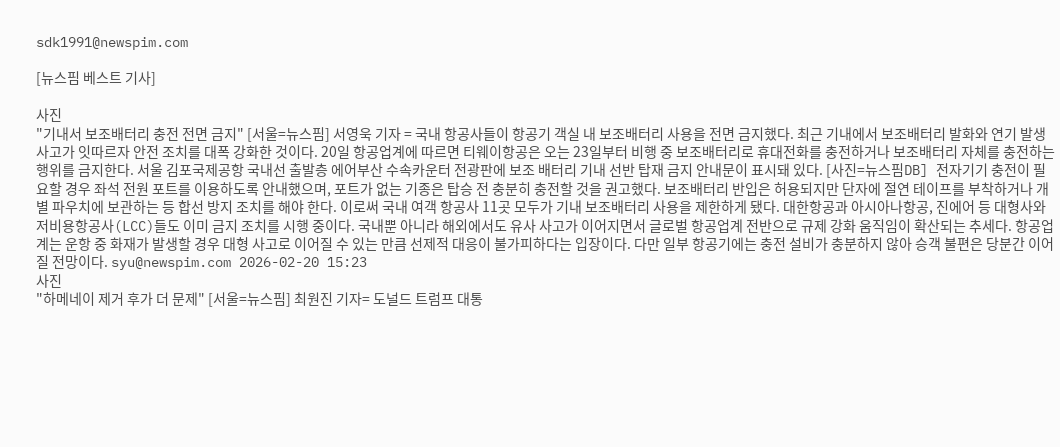sdk1991@newspim.com

[뉴스핌 베스트 기사]

사진
"기내서 보조배터리 충전 전면 금지" [서울=뉴스핌] 서영욱 기자 = 국내 항공사들이 항공기 객실 내 보조배터리 사용을 전면 금지했다. 최근 기내에서 보조배터리 발화와 연기 발생 사고가 잇따르자 안전 조치를 대폭 강화한 것이다. 20일 항공업계에 따르면 티웨이항공은 오는 23일부터 비행 중 보조배터리로 휴대전화를 충전하거나 보조배터리 자체를 충전하는 행위를 금지한다. 서울 김포국제공항 국내선 출발층 에어부산 수속카운터 전광판에 보조 배터리 기내 선반 탑재 금지 안내문이 표시돼 있다. [사진=뉴스핌DB] 전자기기 충전이 필요할 경우 좌석 전원 포트를 이용하도록 안내했으며, 포트가 없는 기종은 탑승 전 충분히 충전할 것을 권고했다. 보조배터리 반입은 허용되지만 단자에 절연 테이프를 부착하거나 개별 파우치에 보관하는 등 합선 방지 조치를 해야 한다. 이로써 국내 여객 항공사 11곳 모두가 기내 보조배터리 사용을 제한하게 됐다. 대한항공과 아시아나항공, 진에어 등 대형사와 저비용항공사(LCC)들도 이미 금지 조치를 시행 중이다. 국내뿐 아니라 해외에서도 유사 사고가 이어지면서 글로벌 항공업계 전반으로 규제 강화 움직임이 확산되는 추세다. 항공업계는 운항 중 화재가 발생할 경우 대형 사고로 이어질 수 있는 만큼 선제적 대응이 불가피하다는 입장이다. 다만 일부 항공기에는 충전 설비가 충분하지 않아 승객 불편은 당분간 이어질 전망이다. syu@newspim.com 2026-02-20 15:23
사진
"하메네이 제거 후가 더 문제" [서울=뉴스핌] 최원진 기자= 도널드 트럼프 대통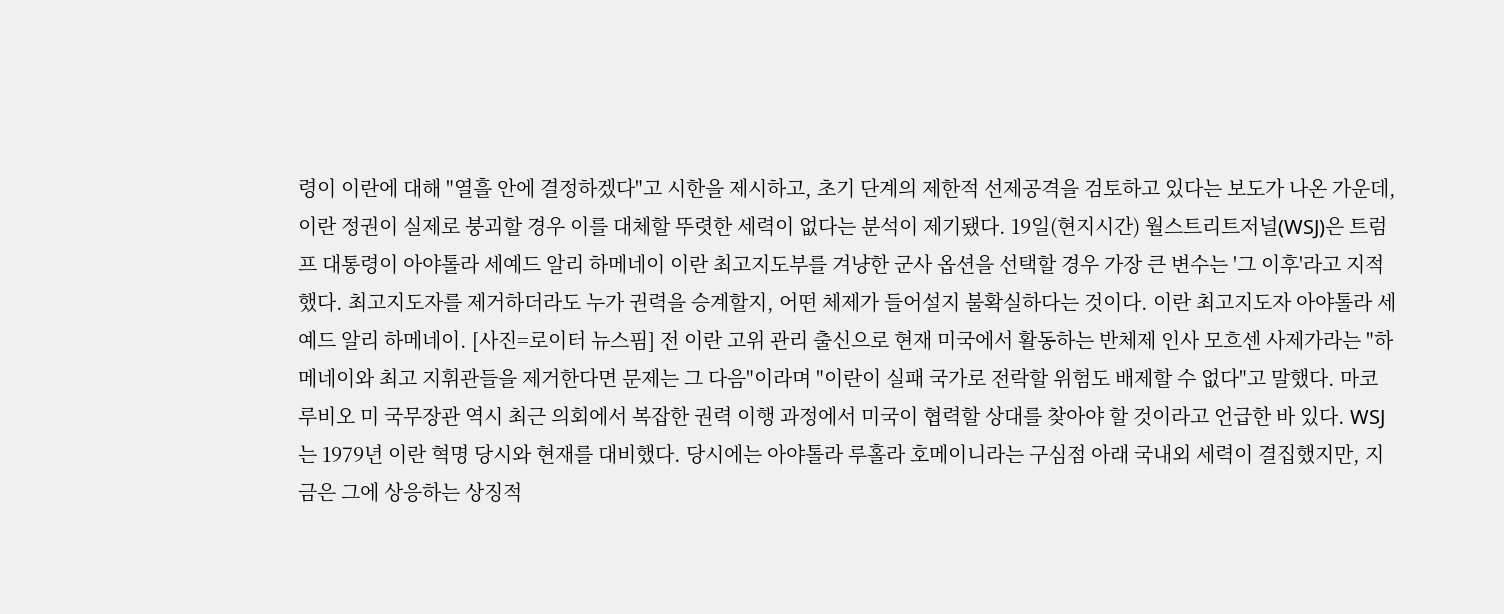령이 이란에 대해 "열흘 안에 결정하겠다"고 시한을 제시하고, 초기 단계의 제한적 선제공격을 검토하고 있다는 보도가 나온 가운데, 이란 정권이 실제로 붕괴할 경우 이를 대체할 뚜렷한 세력이 없다는 분석이 제기됐다. 19일(현지시간) 월스트리트저널(WSJ)은 트럼프 대통령이 아야톨라 세예드 알리 하메네이 이란 최고지도부를 겨냥한 군사 옵션을 선택할 경우 가장 큰 변수는 '그 이후'라고 지적했다. 최고지도자를 제거하더라도 누가 권력을 승계할지, 어떤 체제가 들어설지 불확실하다는 것이다. 이란 최고지도자 아야톨라 세예드 알리 하메네이. [사진=로이터 뉴스핌] 전 이란 고위 관리 출신으로 현재 미국에서 활동하는 반체제 인사 모흐센 사제가라는 "하메네이와 최고 지휘관들을 제거한다면 문제는 그 다음"이라며 "이란이 실패 국가로 전락할 위험도 배제할 수 없다"고 말했다. 마코 루비오 미 국무장관 역시 최근 의회에서 복잡한 권력 이행 과정에서 미국이 협력할 상대를 찾아야 할 것이라고 언급한 바 있다. WSJ는 1979년 이란 혁명 당시와 현재를 대비했다. 당시에는 아야톨라 루홀라 호메이니라는 구심점 아래 국내외 세력이 결집했지만, 지금은 그에 상응하는 상징적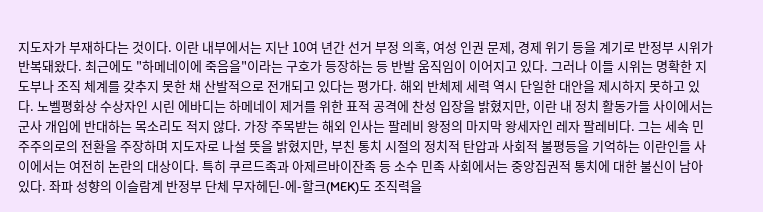지도자가 부재하다는 것이다. 이란 내부에서는 지난 10여 년간 선거 부정 의혹, 여성 인권 문제, 경제 위기 등을 계기로 반정부 시위가 반복돼왔다. 최근에도 "하메네이에 죽음을"이라는 구호가 등장하는 등 반발 움직임이 이어지고 있다. 그러나 이들 시위는 명확한 지도부나 조직 체계를 갖추지 못한 채 산발적으로 전개되고 있다는 평가다. 해외 반체제 세력 역시 단일한 대안을 제시하지 못하고 있다. 노벨평화상 수상자인 시린 에바디는 하메네이 제거를 위한 표적 공격에 찬성 입장을 밝혔지만, 이란 내 정치 활동가들 사이에서는 군사 개입에 반대하는 목소리도 적지 않다. 가장 주목받는 해외 인사는 팔레비 왕정의 마지막 왕세자인 레자 팔레비다. 그는 세속 민주주의로의 전환을 주장하며 지도자로 나설 뜻을 밝혔지만, 부친 통치 시절의 정치적 탄압과 사회적 불평등을 기억하는 이란인들 사이에서는 여전히 논란의 대상이다. 특히 쿠르드족과 아제르바이잔족 등 소수 민족 사회에서는 중앙집권적 통치에 대한 불신이 남아 있다. 좌파 성향의 이슬람계 반정부 단체 무자헤딘-에-할크(MEK)도 조직력을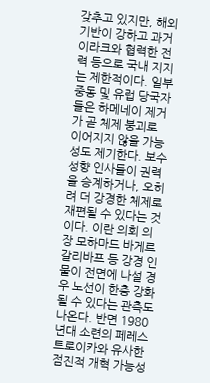갖추고 있지만, 해외 기반이 강하고 과거 이라크와 협력한 전력 등으로 국내 지지는 제한적이다. 일부 중동 및 유럽 당국자들은 하메네이 제거가 곧 체제 붕괴로 이어지지 않을 가능성도 제기한다. 보수 성향 인사들이 권력을 승계하거나, 오히려 더 강경한 체제로 재편될 수 있다는 것이다. 이란 의회 의장 모하마드 바게르 갈리바프 등 강경 인물이 전면에 나설 경우 노선이 한층 강화될 수 있다는 관측도 나온다. 반면 1980년대 소련의 페레스트로이카와 유사한 점진적 개혁 가능성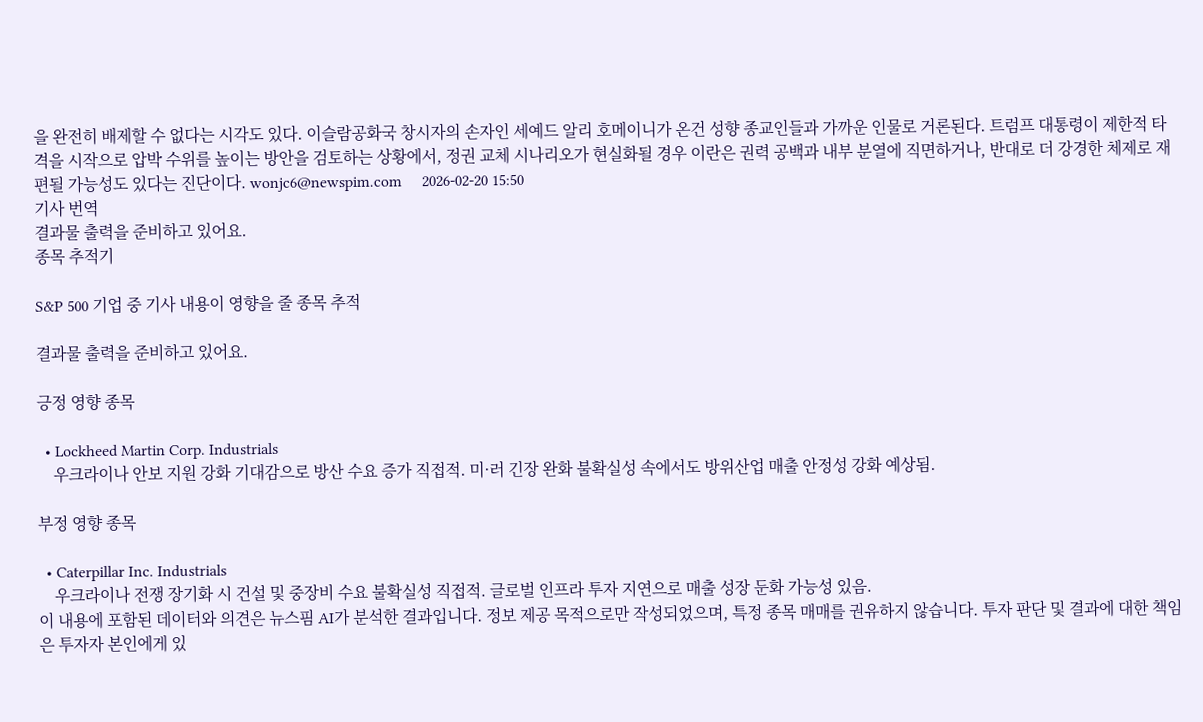을 완전히 배제할 수 없다는 시각도 있다. 이슬람공화국 창시자의 손자인 세예드 알리 호메이니가 온건 성향 종교인들과 가까운 인물로 거론된다. 트럼프 대통령이 제한적 타격을 시작으로 압박 수위를 높이는 방안을 검토하는 상황에서, 정권 교체 시나리오가 현실화될 경우 이란은 권력 공백과 내부 분열에 직면하거나, 반대로 더 강경한 체제로 재편될 가능성도 있다는 진단이다. wonjc6@newspim.com     2026-02-20 15:50
기사 번역
결과물 출력을 준비하고 있어요.
종목 추적기

S&P 500 기업 중 기사 내용이 영향을 줄 종목 추적

결과물 출력을 준비하고 있어요.

긍정 영향 종목

  • Lockheed Martin Corp. Industrials
    우크라이나 안보 지원 강화 기대감으로 방산 수요 증가 직접적. 미·러 긴장 완화 불확실성 속에서도 방위산업 매출 안정성 강화 예상됨.

부정 영향 종목

  • Caterpillar Inc. Industrials
    우크라이나 전쟁 장기화 시 건설 및 중장비 수요 불확실성 직접적. 글로벌 인프라 투자 지연으로 매출 성장 둔화 가능성 있음.
이 내용에 포함된 데이터와 의견은 뉴스핌 AI가 분석한 결과입니다. 정보 제공 목적으로만 작성되었으며, 특정 종목 매매를 권유하지 않습니다. 투자 판단 및 결과에 대한 책임은 투자자 본인에게 있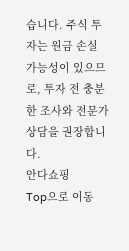습니다. 주식 투자는 원금 손실 가능성이 있으므로, 투자 전 충분한 조사와 전문가 상담을 권장합니다.
안다쇼핑
Top으로 이동